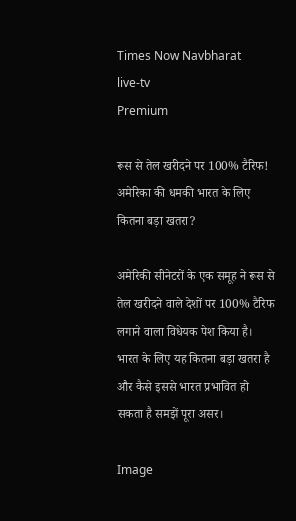Times Now Navbharat
live-tv
Premium

रूस से तेल खरीदने पर 100% टैरिफ! अमेरिका की धमकी भारत के लिए कितना बड़ा खतरा?

अमेरिकी सीनेटरों के एक समूह ने रूस से तेल खरीदने वाले देशों पर 100% टैरिफ लगाने वाला विधेयक पेश किया है। भारत के लिए यह कितना बड़ा खतरा है और कैसे इससे भारत प्रभावित हो सकता है समझें पूरा असर।

Image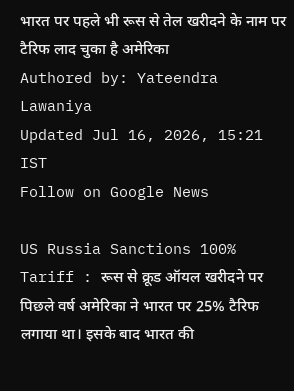भारत पर पहले भी रूस से तेल खरीदने के नाम पर टैरिफ लाद चुका है अमेरिका
Authored by: Yateendra Lawaniya
Updated Jul 16, 2026, 15:21 IST
Follow on Google News

US Russia Sanctions 100% Tariff : रूस से क्रूड ऑयल खरीदने पर पिछले वर्ष अमेरिका ने भारत पर 25% टैरिफ लगाया था। इसके बाद भारत की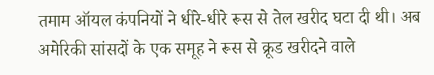तमाम ऑयल कंपनियों ने धीरे-धीरे रूस से तेल खरीद घटा दी थी। अब अमेरिकी सांसदों के एक समूह ने रूस से क्रूड खरीदने वाले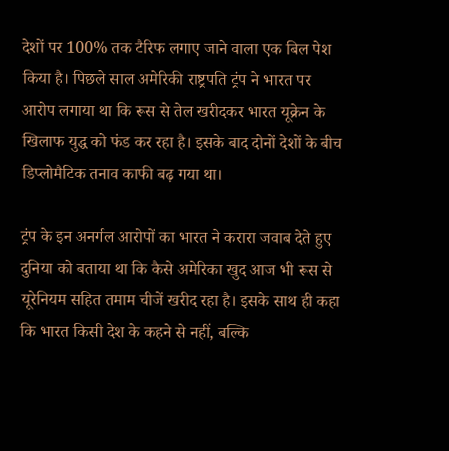देशों पर 100% तक टैरिफ लगाए जाने वाला एक बिल पेश किया है। पिछले साल अमेरिकी राष्ट्रपति ट्रंप ने भारत पर आरोप लगाया था कि रूस से तेल खरीदकर भारत यूक्रेन के खिलाफ युद्ध को फंड कर रहा है। इसके बाद दोनों देशों के बीच डिप्लोमैटिक तनाव काफी बढ़ गया था।

ट्रंप के इन अनर्गल आरोपों का भारत ने करारा जवाब देते हुए दुनिया को बताया था कि कैसे अमेरिका खुद आज भी रूस से यूरेनियम सहित तमाम चीजें खरीद रहा है। इसके साथ ही कहा कि भारत किसी देश के कहने से नहीं, बल्कि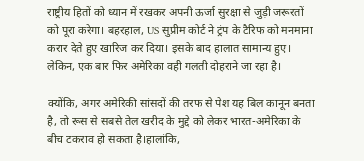राष्ट्रीय हितों को ध्यान में रखकर अपनी ऊर्जा सुरक्षा से जुड़ी जरूरतों को पूरा करेगा। बहरहाल, US सुप्रीम कोर्ट ने ट्रंप के टैरिफ को मनमाना करार देते हुए खारिज कर दिया। इसके बाद हालात सामान्य हुए। लेकिन, एक बार फिर अमेरिका वही गलती दोहराने जा रहा है।

क्योंकि, अगर अमेरिकी सांसदों की तरफ से पेश यह बिल कानून बनता है, तो रूस से सबसे तेल खरीद के मुद्दे को लेकर भारत-अमेरिका के बीच टकराव हो सकता है।हालांकि,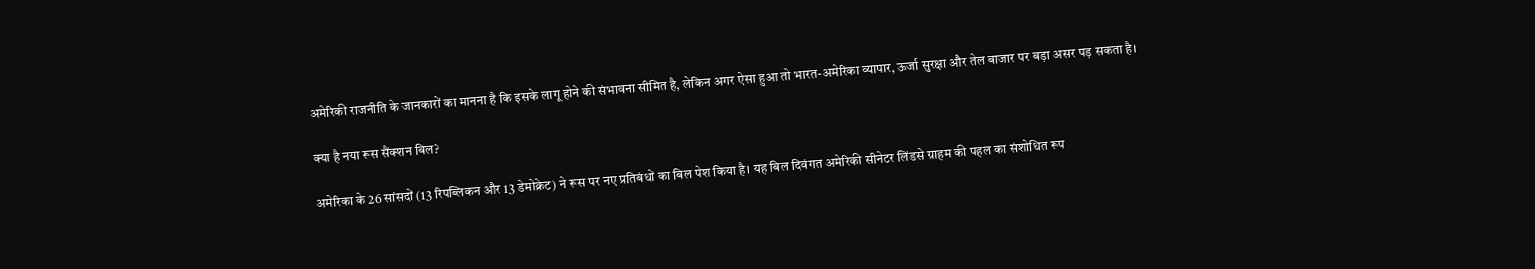अमेरिकी राजनीति के जानकारों का मानना है कि इसके लागू होने की संभावना सीमित है, लेकिन अगर ऐसा हुआ तो भारत-अमेरिका व्यापार, ऊर्जा सुरक्षा और तेल बाजार पर बड़ा असर पड़ सकता है।

क्या है नया रूस सैंक्शन बिल?

अमेरिका के 26 सांसदों (13 रिपब्लिकन और 13 डेमोक्रेट) ने रूस पर नए प्रतिबंधों का बिल पेश किया है। यह बिल दिवंगत अमेरिकी सीनेटर लिंडसे ग्राहम की पहल का संशोधित रूप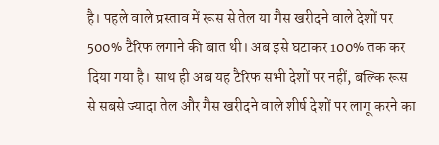है। पहले वाले प्रस्ताव में रूस से तेल या गैस खरीदने वाले देशों पर 500% टैरिफ लगाने की बात थी। अब इसे घटाकर 100% तक कर दिया गया है। साथ ही अब यह टैरिफ सभी देशों पर नहीं, बल्कि रूस से सबसे ज्यादा तेल और गैस खरीदने वाले शीर्ष देशों पर लागू करने का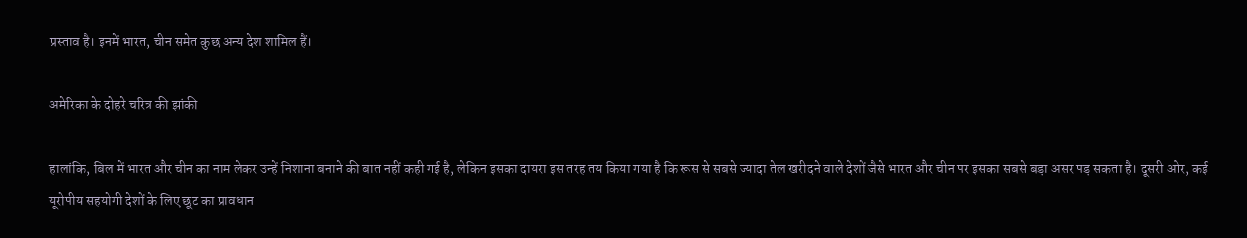प्रस्ताव है। इनमें भारत, चीन समेत कुछ अन्य देश शामिल हैं।

अमेरिका के दोहरे चरित्र की झांकी

हालांकि, बिल में भारत और चीन का नाम लेकर उन्हें निशाना बनाने की बात नहीं कही गई है, लेकिन इसका दायरा इस तरह तय किया गया है कि रूस से सबसे ज्यादा तेल खरीदने वाले देशों जैसे भारत और चीन पर इसका सबसे बड़ा असर पड़ सकता है। दूसरी ओर, कई यूरोपीय सहयोगी देशों के लिए छूट का प्रावधान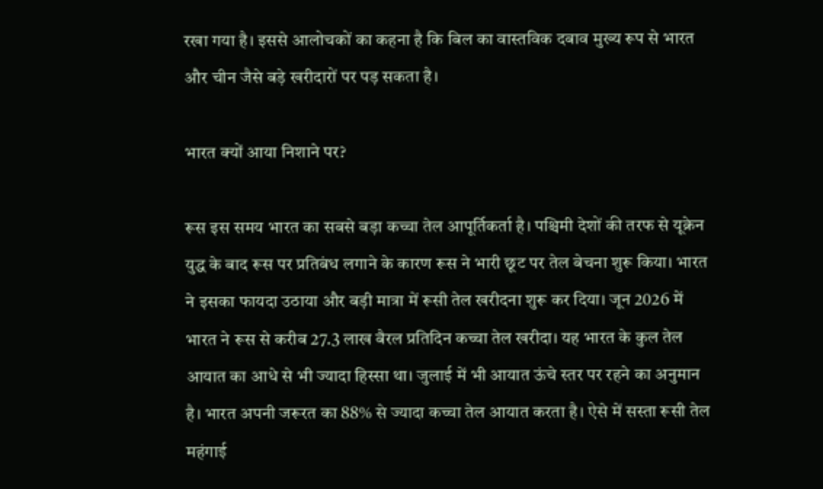रखा गया है। इससे आलोचकों का कहना है कि बिल का वास्तविक दबाव मुख्य रूप से भारत और चीन जैसे बड़े खरीदारों पर पड़ सकता है।

भारत क्यों आया निशाने पर?

रूस इस समय भारत का सबसे बड़ा कच्चा तेल आपूर्तिकर्ता है। पश्चिमी देशों की तरफ से यूक्रेन युद्ध के बाद रूस पर प्रतिबंध लगाने के कारण रूस ने भारी छूट पर तेल बेचना शुरू किया। भारत ने इसका फायदा उठाया और बड़ी मात्रा में रूसी तेल खरीदना शुरू कर दिया। जून 2026 में भारत ने रूस से करीब 27.3 लाख बैरल प्रतिदिन कच्चा तेल खरीदा। यह भारत के कुल तेल आयात का आधे से भी ज्यादा हिस्सा था। जुलाई में भी आयात ऊंचे स्तर पर रहने का अनुमान है। भारत अपनी जरूरत का 88% से ज्यादा कच्चा तेल आयात करता है। ऐसे में सस्ता रूसी तेल महंगाई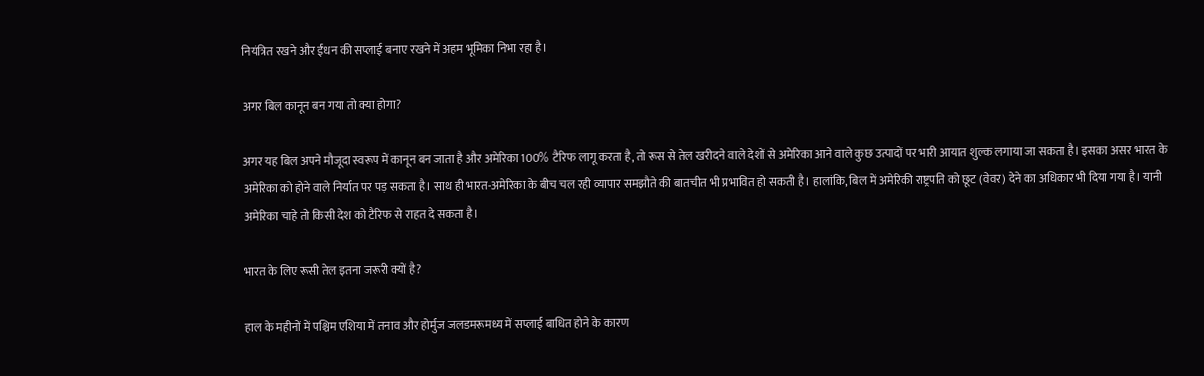नियंत्रित रखने और ईंधन की सप्लाई बनाए रखने में अहम भूमिका निभा रहा है।

अगर बिल कानून बन गया तो क्या होगा?

अगर यह बिल अपने मौजूदा स्वरूप में कानून बन जाता है और अमेरिका 100% टैरिफ लागू करता है, तो रूस से तेल खरीदने वाले देशों से अमेरिका आने वाले कुछ उत्पादों पर भारी आयात शुल्क लगाया जा सकता है। इसका असर भारत के अमेरिका को होने वाले निर्यात पर पड़ सकता है। साथ ही भारत-अमेरिका के बीच चल रही व्यापार समझौते की बातचीत भी प्रभावित हो सकती है। हालांकि, बिल में अमेरिकी राष्ट्रपति को छूट (वेवर) देने का अधिकार भी दिया गया है। यानी अमेरिका चाहे तो किसी देश को टैरिफ से राहत दे सकता है।

भारत के लिए रूसी तेल इतना जरूरी क्यों है?

हाल के महीनों में पश्चिम एशिया में तनाव और होर्मुज जलडमरूमध्य में सप्लाई बाधित होने के कारण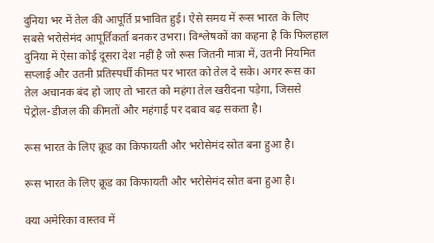दुनिया भर में तेल की आपूर्ति प्रभावित हुई। ऐसे समय में रूस भारत के लिए सबसे भरोसेमंद आपूर्तिकर्ता बनकर उभरा। विश्लेषकों का कहना है कि फिलहाल दुनिया में ऐसा कोई दूसरा देश नहीं है जो रूस जितनी मात्रा में, उतनी नियमित सप्लाई और उतनी प्रतिस्पर्धी कीमत पर भारत को तेल दे सके। अगर रूस का तेल अचानक बंद हो जाए तो भारत को महंगा तेल खरीदना पड़ेगा, जिससे पेट्रोल-डीजल की कीमतों और महंगाई पर दबाव बढ़ सकता है।

रूस भारत के लिए क्रूड का किफायती और भरोसेमंद स्रोत बना हुआ है।

रूस भारत के लिए क्रूड का किफायती और भरोसेमंद स्रोत बना हुआ है।

क्या अमेरिका वास्तव में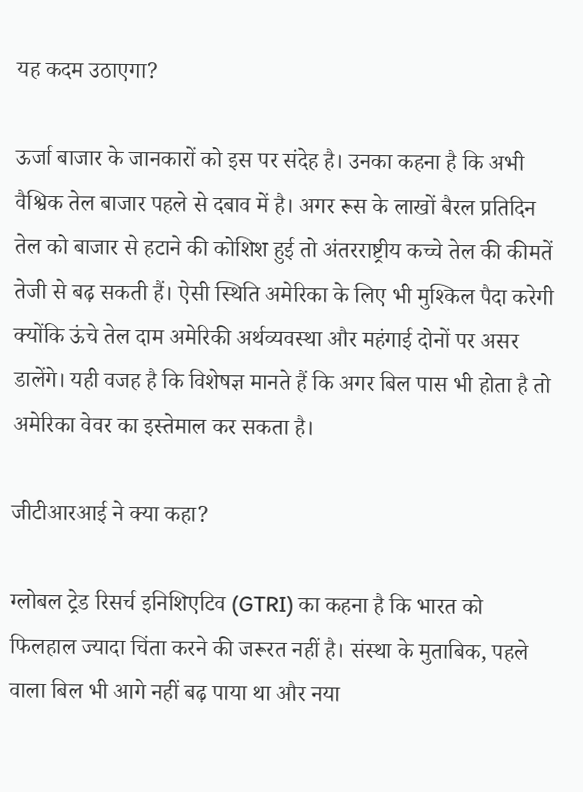यह कदम उठाएगा?

ऊर्जा बाजार के जानकारों को इस पर संदेह है। उनका कहना है कि अभी वैश्विक तेल बाजार पहले से दबाव में है। अगर रूस के लाखों बैरल प्रतिदिन तेल को बाजार से हटाने की कोशिश हुई तो अंतरराष्ट्रीय कच्चे तेल की कीमतें तेजी से बढ़ सकती हैं। ऐसी स्थिति अमेरिका के लिए भी मुश्किल पैदा करेगी क्योंकि ऊंचे तेल दाम अमेरिकी अर्थव्यवस्था और महंगाई दोनों पर असर डालेंगे। यही वजह है कि विशेषज्ञ मानते हैं कि अगर बिल पास भी होता है तो अमेरिका वेवर का इस्तेमाल कर सकता है।

जीटीआरआई ने क्या कहा?

ग्लोबल ट्रेड रिसर्च इनिशिएटिव (GTRI) का कहना है कि भारत को फिलहाल ज्यादा चिंता करने की जरूरत नहीं है। संस्था के मुताबिक, पहले वाला बिल भी आगे नहीं बढ़ पाया था और नया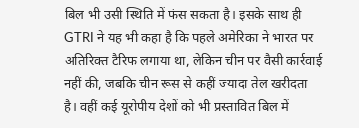बिल भी उसी स्थिति में फंस सकता है। इसके साथ ही GTRI ने यह भी कहा है कि पहले अमेरिका ने भारत पर अतिरिक्त टैरिफ लगाया था, लेकिन चीन पर वैसी कार्रवाई नहीं की, जबकि चीन रूस से कहीं ज्यादा तेल खरीदता है। वहीं कई यूरोपीय देशों को भी प्रस्तावित बिल में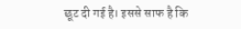छूट दी गई है। इससे साफ है कि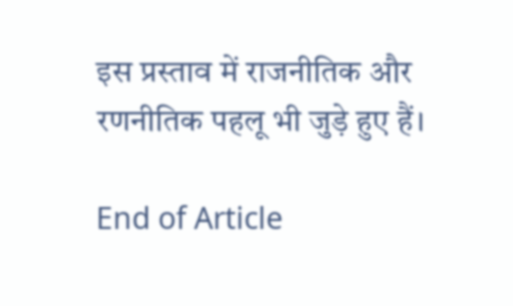इस प्रस्ताव में राजनीतिक और रणनीतिक पहलू भी जुड़े हुए हैं।

End of Article